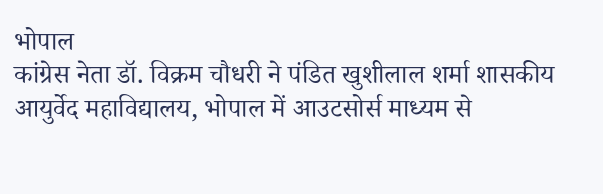भोपाल
कांग्रेस नेता डॉ. विक्रम चौधरी ने पंडित खुशीलाल शर्मा शासकीय आयुर्वेद महाविद्यालय, भोपाल में आउटसोर्स माध्यम से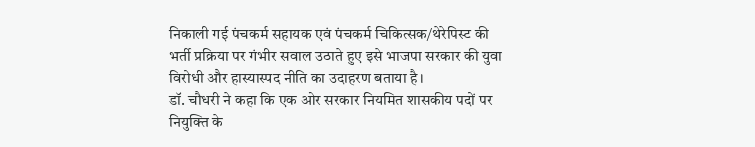निकाली गई पंचकर्म सहायक एवं पंचकर्म चिकित्सक/थेरेपिस्ट की भर्ती प्रक्रिया पर गंभीर सवाल उठाते हुए इसे भाजपा सरकार की युवा विरोधी और हास्यास्पद नीति का उदाहरण बताया है।
डॉ. चौधरी ने कहा कि एक ओर सरकार नियमित शासकीय पदों पर नियुक्ति के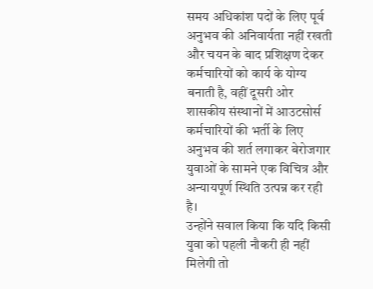समय अधिकांश पदों के लिए पूर्व अनुभव की अनिवार्यता नहीं रखती और चयन के बाद प्रशिक्षण देकर कर्मचारियों को कार्य के योग्य बनाती है, वहीं दूसरी ओर शासकीय संस्थानों में आउटसोर्स कर्मचारियों की भर्ती के लिए अनुभव की शर्त लगाकर बेरोजगार युवाओं के सामने एक विचित्र और अन्यायपूर्ण स्थिति उत्पन्न कर रही है।
उन्होंने सवाल किया कि यदि किसी युवा को पहली नौकरी ही नहीं मिलेगी तो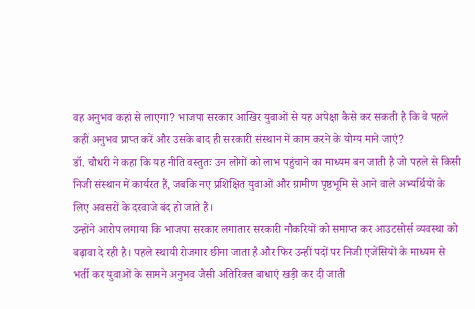वह अनुभव कहां से लाएगा? भाजपा सरकार आखिर युवाओं से यह अपेक्षा कैसे कर सकती है कि वे पहले कहीं अनुभव प्राप्त करें और उसके बाद ही सरकारी संस्थान में काम करने के योग्य माने जाएं?
डॉ. चौधरी ने कहा कि यह नीति वस्तुतः उन लोगों को लाभ पहुंचाने का माध्यम बन जाती है जो पहले से किसी निजी संस्थान में कार्यरत हैं, जबकि नए प्रशिक्षित युवाओं और ग्रामीण पृष्ठभूमि से आने वाले अभ्यर्थियों के लिए अवसरों के दरवाजे बंद हो जाते हैं।
उन्होंने आरोप लगाया कि भाजपा सरकार लगातार सरकारी नौकरियों को समाप्त कर आउटसोर्स व्यवस्था को बढ़ावा दे रही है। पहले स्थायी रोजगार छीना जाता है और फिर उन्हीं पदों पर निजी एजेंसियों के माध्यम से भर्ती कर युवाओं के सामने अनुभव जैसी अतिरिक्त बाधाएं खड़ी कर दी जाती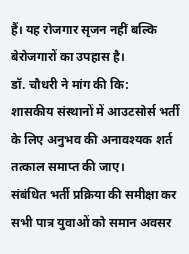हैं। यह रोजगार सृजन नहीं बल्कि बेरोजगारों का उपहास है।
डॉ. चौधरी ने मांग की कि:
शासकीय संस्थानों में आउटसोर्स भर्ती के लिए अनुभव की अनावश्यक शर्त तत्काल समाप्त की जाए।
संबंधित भर्ती प्रक्रिया की समीक्षा कर सभी पात्र युवाओं को समान अवसर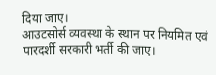दिया जाए।
आउटसोर्स व्यवस्था के स्थान पर नियमित एवं पारदर्शी सरकारी भर्ती की जाए।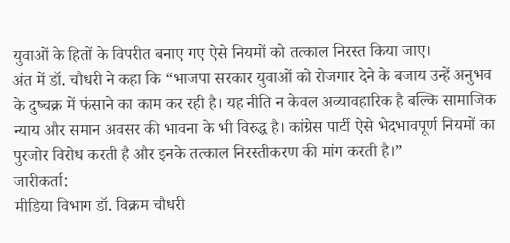युवाओं के हितों के विपरीत बनाए गए ऐसे नियमों को तत्काल निरस्त किया जाए।
अंत में डॉ. चौधरी ने कहा कि “भाजपा सरकार युवाओं को रोजगार देने के बजाय उन्हें अनुभव के दुष्चक्र में फंसाने का काम कर रही है। यह नीति न केवल अव्यावहारिक है बल्कि सामाजिक न्याय और समान अवसर की भावना के भी विरुद्ध है। कांग्रेस पार्टी ऐसे भेदभावपूर्ण नियमों का पुरजोर विरोध करती है और इनके तत्काल निरस्तीकरण की मांग करती है।”
जारीकर्ता:
मीडिया विभाग डॉ. विक्रम चौधरी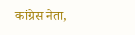कांग्रेस नेता,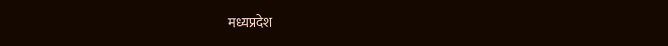मध्यप्रदेश